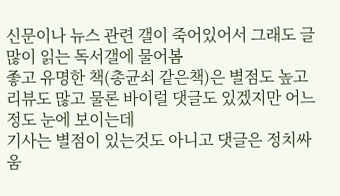신문이나 뉴스 관련 갤이 죽어있어서 그래도 글 많이 읽는 독서갤에 물어봄
좋고 유명한 책(총균쇠 같은책)은 별점도 높고 리뷰도 많고 물론 바이럴 댓글도 있겠지만 어느정도 눈에 보이는데
기사는 별점이 있는것도 아니고 댓글은 정치싸움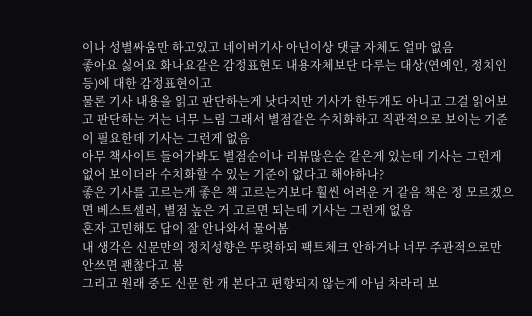이나 성별싸움만 하고있고 네이버기사 아닌이상 댓글 자체도 얼마 없음
좋아요 싫어요 화나요같은 감정표현도 내용자체보단 다루는 대상(연예인, 정치인 등)에 대한 감정표현이고
물론 기사 내용을 읽고 판단하는게 낫다지만 기사가 한두개도 아니고 그걸 읽어보고 판단하는 거는 너무 느림 그래서 별점같은 수치화하고 직관적으로 보이는 기준이 필요한데 기사는 그런게 없음
아무 책사이트 들어가봐도 별점순이나 리뷰많은순 같은게 있는데 기사는 그런게 없어 보이더라 수치화할 수 있는 기준이 없다고 해야하나?
좋은 기사를 고르는게 좋은 책 고르는거보다 훨씬 어려운 거 같음 책은 정 모르겠으면 베스트셀러, 별점 높은 거 고르면 되는데 기사는 그런게 없음
혼자 고민해도 답이 잘 안나와서 물어봄
내 생각은 신문만의 정치성향은 뚜렷하되 팩트체크 안하거나 너무 주관적으로만 안쓰면 괜찮다고 봄
그리고 원래 중도 신문 한 개 본다고 편향되지 않는게 아님 차라리 보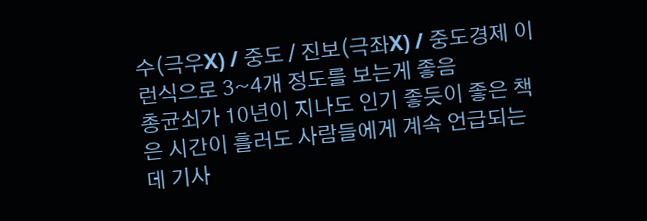수(극우X) / 중도 / 진보(극좌X) / 중도경제 이런식으로 3~4개 정도를 보는게 좋음
총균쇠가 10년이 지나도 인기 좋듯이 좋은 책은 시간이 흘러도 사람들에게 계속 언급되는데 기사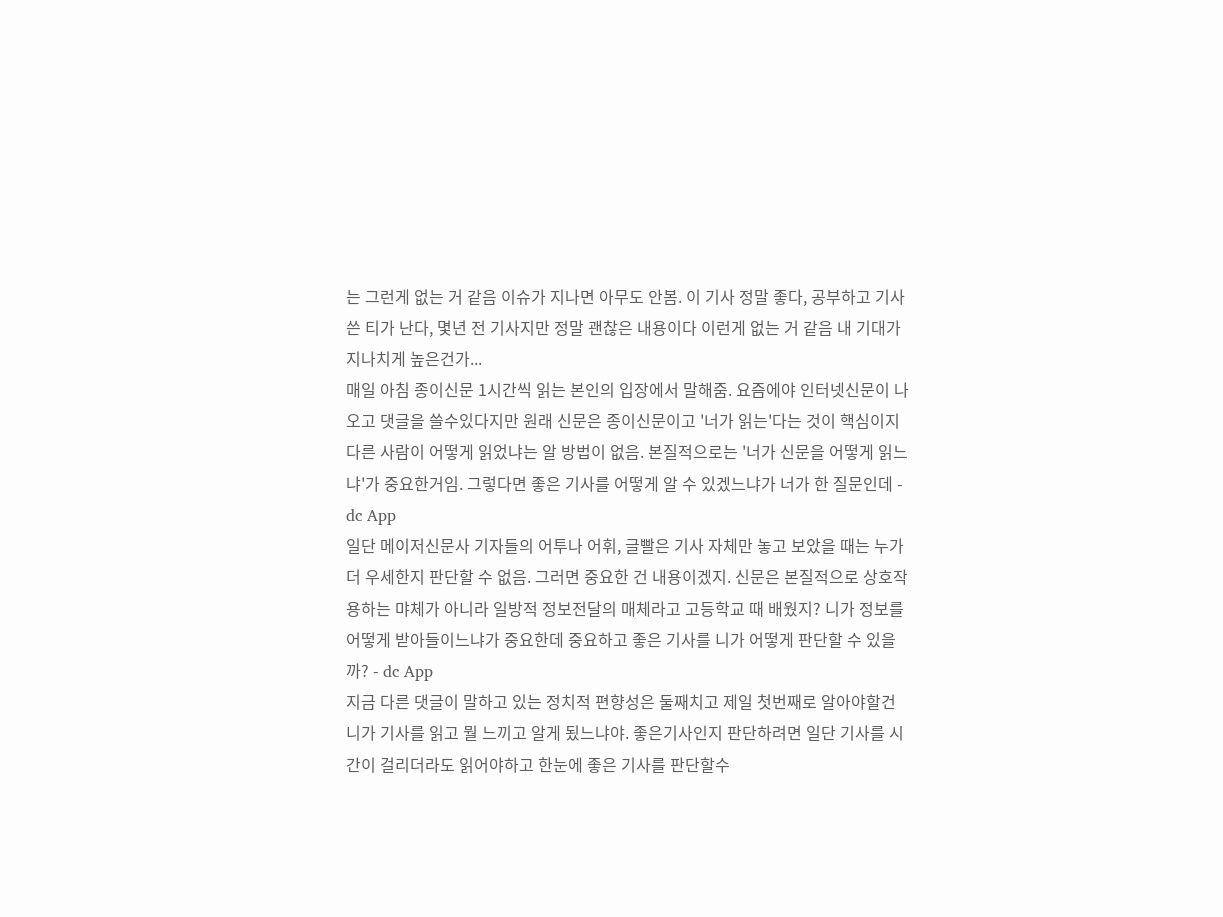는 그런게 없는 거 같음 이슈가 지나면 아무도 안봄. 이 기사 정말 좋다, 공부하고 기사 쓴 티가 난다, 몇년 전 기사지만 정말 괜찮은 내용이다 이런게 없는 거 같음 내 기대가 지나치게 높은건가...
매일 아침 종이신문 1시간씩 읽는 본인의 입장에서 말해줌. 요즘에야 인터넷신문이 나오고 댓글을 쓸수있다지만 원래 신문은 종이신문이고 '너가 읽는'다는 것이 핵심이지 다른 사람이 어떻게 읽었냐는 알 방법이 없음. 본질적으로는 '너가 신문을 어떻게 읽느냐'가 중요한거임. 그렇다면 좋은 기사를 어떻게 알 수 있겠느냐가 너가 한 질문인데 - dc App
일단 메이저신문사 기자들의 어투나 어휘, 글빨은 기사 자체만 놓고 보았을 때는 누가더 우세한지 판단할 수 없음. 그러면 중요한 건 내용이겠지. 신문은 본질적으로 상호작용하는 먀체가 아니라 일방적 정보전달의 매체라고 고등학교 때 배웠지? 니가 정보를 어떻게 받아들이느냐가 중요한데 중요하고 좋은 기사를 니가 어떻게 판단할 수 있을까? - dc App
지금 다른 댓글이 말하고 있는 정치적 편향성은 둘째치고 제일 첫번째로 알아야할건 니가 기사를 읽고 뭘 느끼고 알게 됬느냐야. 좋은기사인지 판단하려면 일단 기사를 시간이 걸리더라도 읽어야하고 한눈에 좋은 기사를 판단할수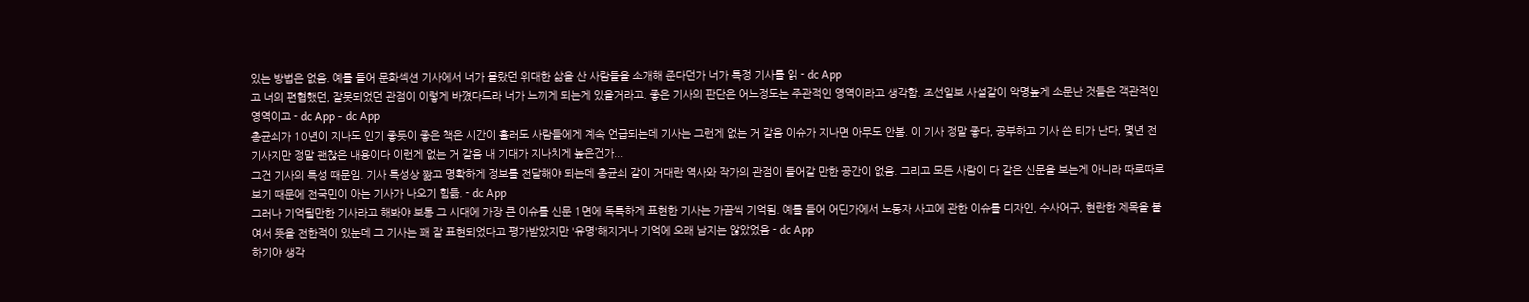있는 방법은 없음. 예를 들어 문화섹션 기사에서 너가 몰랐던 위대한 삶을 산 사람들을 소개해 준다던가 너가 특정 기사를 읽 - dc App
고 너의 편협했던, 잘못되었던 관점이 이렇게 바꼈다드라 너가 느끼게 되는게 있을거라고. 좋은 기사의 판단은 어느정도는 주관적인 영역이라고 생각함. 조선일보 사설같이 악명높게 소문난 것들은 객관적인 영역이고 - dc App - dc App
총균쇠가 10년이 지나도 인기 좋듯이 좋은 책은 시간이 흘러도 사람들에게 계속 언급되는데 기사는 그런게 없는 거 같음 이슈가 지나면 아무도 안봄. 이 기사 정말 좋다, 공부하고 기사 쓴 티가 난다, 몇년 전 기사지만 정말 괜찮은 내용이다 이런게 없는 거 같음 내 기대가 지나치게 높은건가...
그건 기사의 특성 때문임. 기사 특성상 짦고 명확하게 정보를 전달해야 되는데 총균쇠 같이 거대란 역사와 작가의 관점이 들어갈 만한 공간이 없음. 그리고 모든 사람이 다 같은 신문을 보는게 아니라 따로따로 보기 때문에 전국민이 아는 기사가 나오기 힘듦. - dc App
그러나 기억될만한 기사라고 해봐야 보통 그 시대에 가장 큰 이슈를 신문 1면에 독특하게 표현한 기사는 가끔씩 기억됨. 예를 들어 어딘가에서 노동자 사고에 관한 이슈를 디자인, 수사어구, 현란한 제목을 붙여서 뜻을 전한적이 있눈데 그 기사는 꽤 잘 표현되었다고 평가받았지만 '유명'해지거나 기억에 오래 남지는 않았었음 - dc App
하기야 생각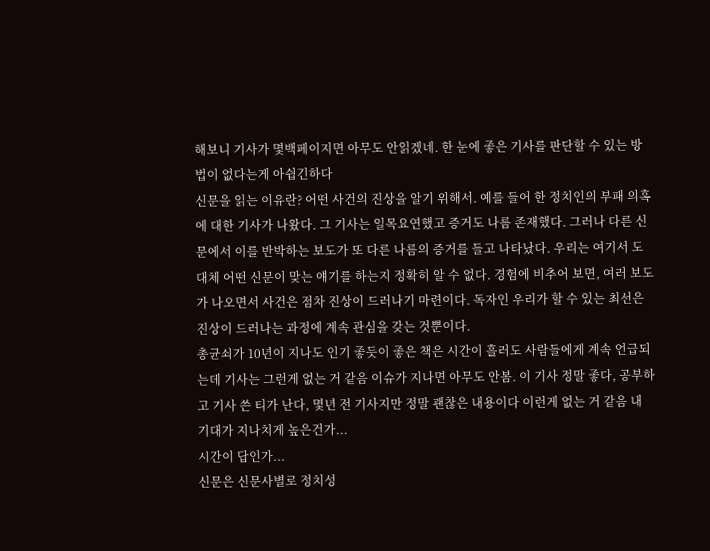해보니 기사가 몇백페이지면 아무도 안읽겠네. 한 눈에 좋은 기사를 판단할 수 있는 방법이 없다는게 아쉽긴하다
신문을 읽는 이유란? 어떤 사건의 진상을 알기 위해서. 예를 들어 한 정치인의 부패 의혹에 대한 기사가 나왔다. 그 기사는 일목요연했고 증거도 나름 존재했다. 그러나 다른 신문에서 이를 반박하는 보도가 또 다른 나름의 증거를 들고 나타났다. 우리는 여기서 도대체 어떤 신문이 맞는 얘기를 하는지 정확히 알 수 없다. 경험에 비추어 보면, 여러 보도가 나오면서 사건은 점차 진상이 드러나기 마련이다. 독자인 우리가 할 수 있는 최선은 진상이 드러나는 과정에 계속 관심을 갖는 것뿐이다.
총균쇠가 10년이 지나도 인기 좋듯이 좋은 책은 시간이 흘러도 사람들에게 계속 언급되는데 기사는 그런게 없는 거 같음 이슈가 지나면 아무도 안봄. 이 기사 정말 좋다, 공부하고 기사 쓴 티가 난다, 몇년 전 기사지만 정말 괜찮은 내용이다 이런게 없는 거 같음 내 기대가 지나치게 높은건가...
시간이 답인가...
신문은 신문사별로 정치성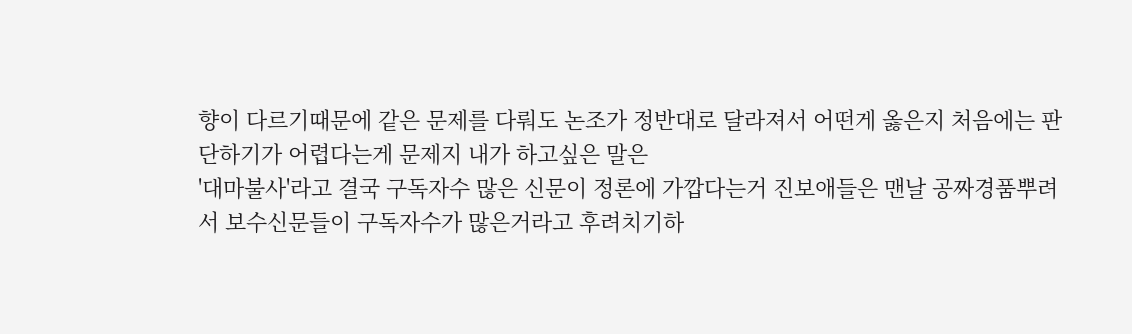향이 다르기때문에 같은 문제를 다뤄도 논조가 정반대로 달라져서 어떤게 옳은지 처음에는 판단하기가 어렵다는게 문제지 내가 하고싶은 말은
'대마불사'라고 결국 구독자수 많은 신문이 정론에 가깝다는거 진보애들은 맨날 공짜경품뿌려서 보수신문들이 구독자수가 많은거라고 후려치기하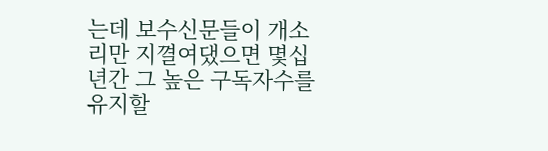는데 보수신문들이 개소리만 지껼여댔으면 몇십년간 그 높은 구독자수를 유지할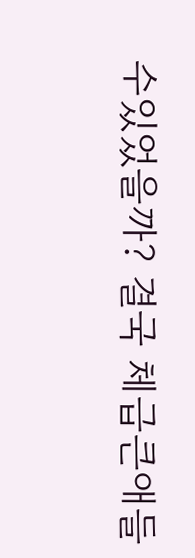수있었을까? 결국 체급큰애들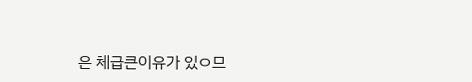은 체급큰이유가 있ㅇ므